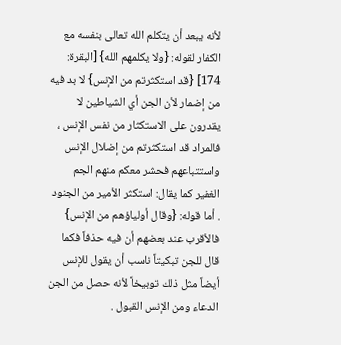لأنه يبعد أن يتكلم الله تعالى بنفسه مع الكفار لقوله: {ولا يكلمهم الله} [البقرة: 174] {قد استكثرتم من الإنس} لا بد فيه من إضمار لأن الجن أي الشياطين لا يقدرون على الاستكثار من نفس الإنس ، فالمراد قد استكثرتم من إضلال الإنس واستتباعهم فحشر معكم منهم الجم الغفير كما يقال: استكثر الأمير من الجنود . أما قوله: {وقال أولياؤهم من الإنس} فالأقرب عند بعضهم أن فيه حذفاً فكما قال للجن تبكيتاً ناسب أن يقول للإنس أيضاً مثل ذلك توبيخاً لأنه حصل من الجن الدعاء ومن الإنس القبول .